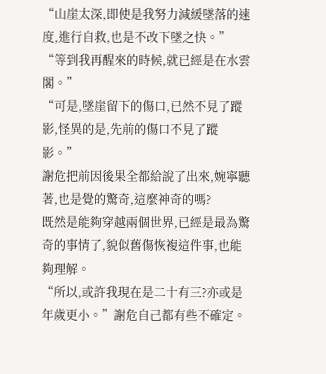“山崖太深,即使是我努力減緩墜落的速度,進行自救,也是不改下墜之快。”
“等到我再醒來的時候,就已經是在水雲閣。”
“可是,墜崖留下的傷口,已然不見了蹤影,怪異的是,先前的傷口不見了蹤影。”
謝危把前因後果全都給說了出來,婉寧聽著,也是覺的驚奇,這麼神奇的嗎?
既然是能夠穿越兩個世界,已經是最為驚奇的事情了,貌似舊傷恢複這件事,也能夠理解。
“所以,或許我現在是二十有三?亦或是年歲更小。”謝危自己都有些不確定。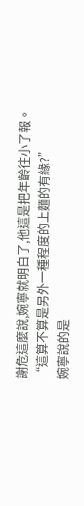謝危這麼說,婉寧就明白了,他這是把年齡往小了報。
“這算不算是另外一種程度的上麵的有緣?”
婉寧說的是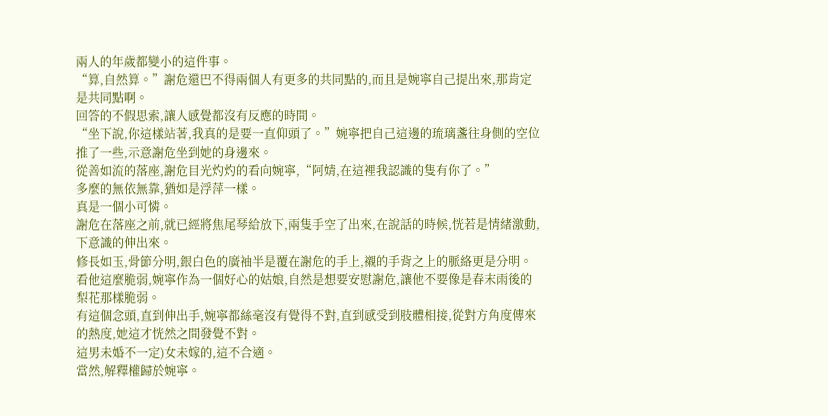兩人的年歲都變小的這件事。
“算,自然算。”謝危還巴不得兩個人有更多的共同點的,而且是婉寧自己提出來,那肯定是共同點啊。
回答的不假思索,讓人感覺都沒有反應的時間。
“坐下說,你這樣站著,我真的是要一直仰頭了。”婉寧把自己這邊的琉璃盞往身側的空位推了一些,示意謝危坐到她的身邊來。
從善如流的落座,謝危目光灼灼的看向婉寧,“阿婧,在這裡我認識的隻有你了。”
多麼的無依無靠,猶如是浮萍一樣。
真是一個小可憐。
謝危在落座之前,就已經將焦尾琴給放下,兩隻手空了出來,在說話的時候,恍若是情緒激動,下意識的伸出來。
修長如玉,骨節分明,銀白色的廣袖半是覆在謝危的手上,襯的手背之上的脈絡更是分明。
看他這麼脆弱,婉寧作為一個好心的姑娘,自然是想要安慰謝危,讓他不要像是春末雨後的梨花那樣脆弱。
有這個念頭,直到伸出手,婉寧都絲毫沒有覺得不對,直到感受到肢體相接,從對方角度傳來的熱度,她這才恍然之間發覺不對。
這男未婚不一定)女未嫁的,這不合適。
當然,解釋權歸於婉寧。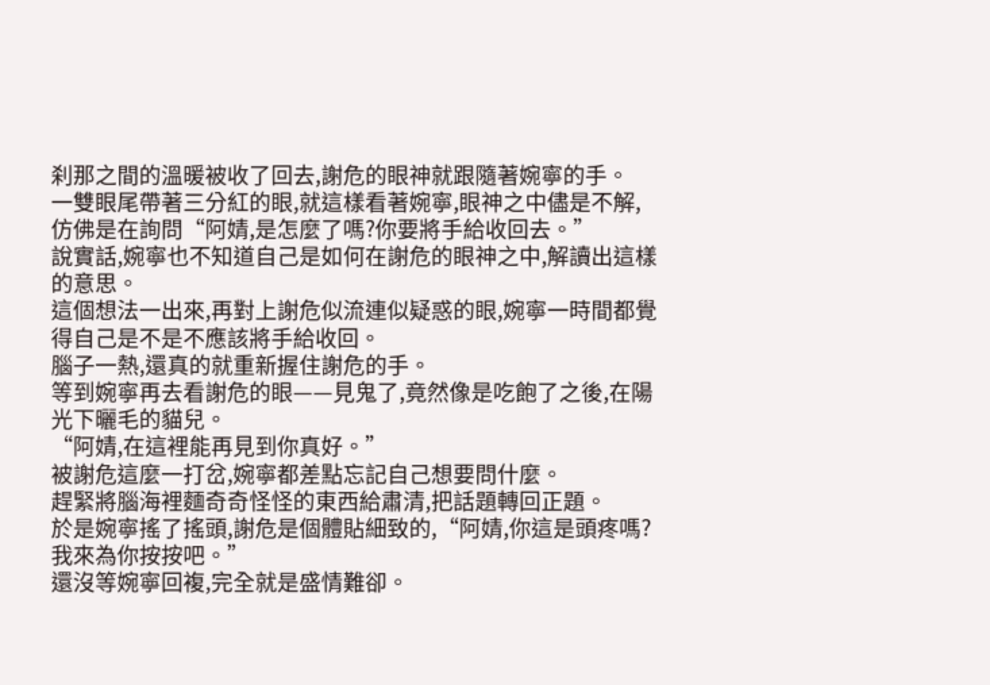刹那之間的溫暖被收了回去,謝危的眼神就跟隨著婉寧的手。
一雙眼尾帶著三分紅的眼,就這樣看著婉寧,眼神之中儘是不解,仿佛是在詢問“阿婧,是怎麼了嗎?你要將手給收回去。”
說實話,婉寧也不知道自己是如何在謝危的眼神之中,解讀出這樣的意思。
這個想法一出來,再對上謝危似流連似疑惑的眼,婉寧一時間都覺得自己是不是不應該將手給收回。
腦子一熱,還真的就重新握住謝危的手。
等到婉寧再去看謝危的眼——見鬼了,竟然像是吃飽了之後,在陽光下曬毛的貓兒。
“阿婧,在這裡能再見到你真好。”
被謝危這麼一打岔,婉寧都差點忘記自己想要問什麼。
趕緊將腦海裡麵奇奇怪怪的東西給肅清,把話題轉回正題。
於是婉寧搖了搖頭,謝危是個體貼細致的,“阿婧,你這是頭疼嗎?我來為你按按吧。”
還沒等婉寧回複,完全就是盛情難卻。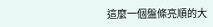這麼一個盤條亮順的大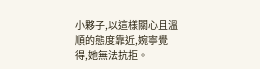小夥子,以這樣關心且溫順的態度靠近,婉寧覺得,她無法抗拒。